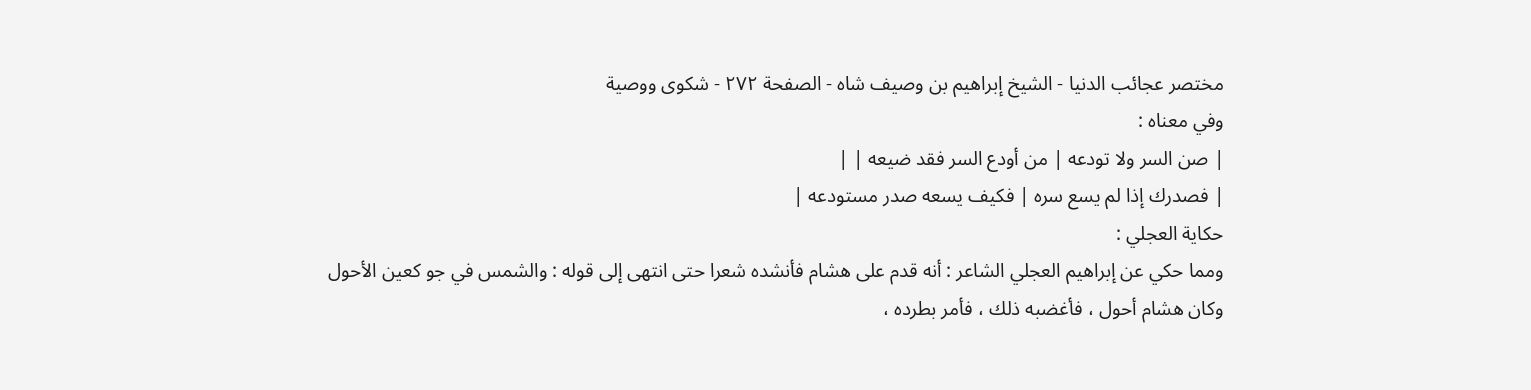مختصر عجائب الدنيا - الشيخ إبراهيم بن وصيف شاه - الصفحة ٢٧٢ - شكوى ووصية
وفي معناه :
| صن السر ولا تودعه | من أودع السر فقد ضيعه | |
| فصدرك إذا لم يسع سره | فكيف يسعه صدر مستودعه |
حكاية العجلي :
ومما حكي عن إبراهيم العجلي الشاعر : أنه قدم على هشام فأنشده شعرا حتى انتهى إلى قوله : والشمس في جو كعين الأحول وكان هشام أحول ، فأغضبه ذلك ، فأمر بطرده ،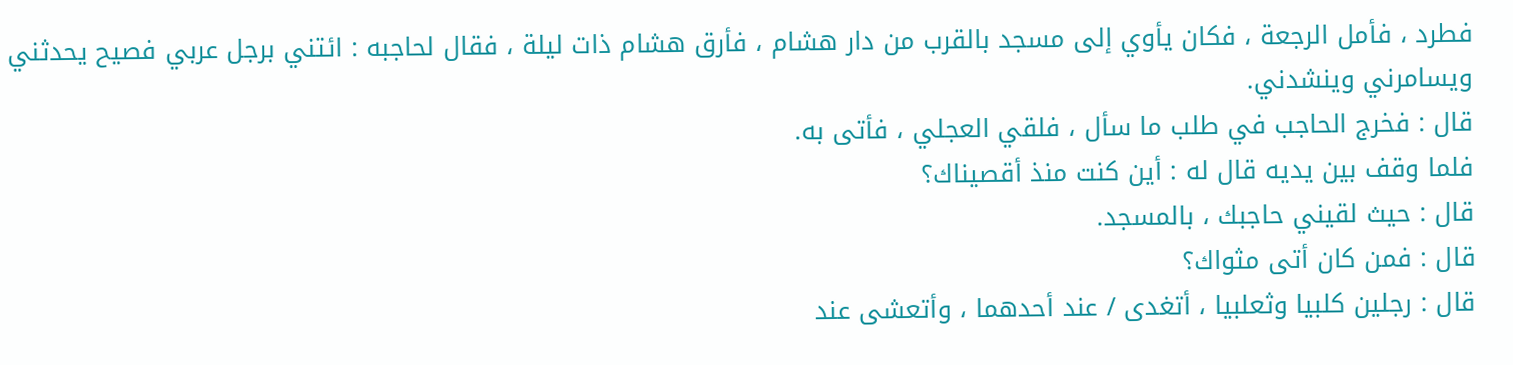فطرد ، فأمل الرجعة ، فكان يأوي إلى مسجد بالقرب من دار هشام ، فأرق هشام ذات ليلة ، فقال لحاجبه : ائتني برجل عربي فصيح يحدثني ويسامرني وينشدني.
قال : فخرج الحاجب في طلب ما سأل ، فلقي العجلي ، فأتى به.
فلما وقف بين يديه قال له : أين كنت منذ أقصيناك؟
قال : حيث لقيني حاجبك ، بالمسجد.
قال : فمن كان أتى مثواك؟
قال : رجلين كلبيا وثعلبيا ، أتغدى / عند أحدهما ، وأتعشى عند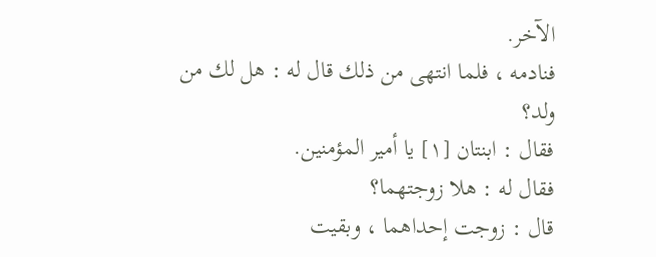الآخر.
فنادمه ، فلما انتهى من ذلك قال له : هل لك من ولد؟
فقال : ابنتان [١] يا أمير المؤمنين.
فقال له : هلا زوجتهما؟
قال : زوجت إحداهما ، وبقيت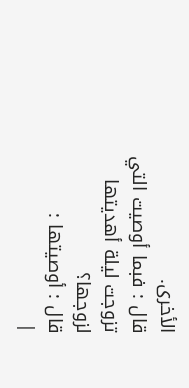الأخرى.
قال : فبما أوصيت التي تزوجت ليلة أهديتها لزوجها؟
قال : أوصيتها :
|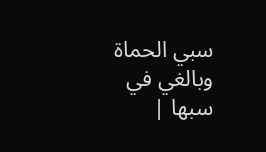سبي الحماة وبالغي في سبها |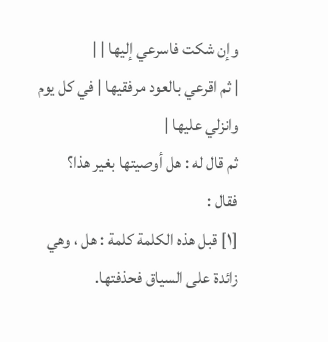وإن شكت فاسرعي إليها | |
| ثم اقرعي بالعود مرفقيها | في كل يوم وانزلي عليها |
ثم قال له : هل أوصيتها بغير هذا؟
فقال :
[١] قبل هذه الكلمة كلمة : هل ، وهي زائدة على السياق فحذفتها.